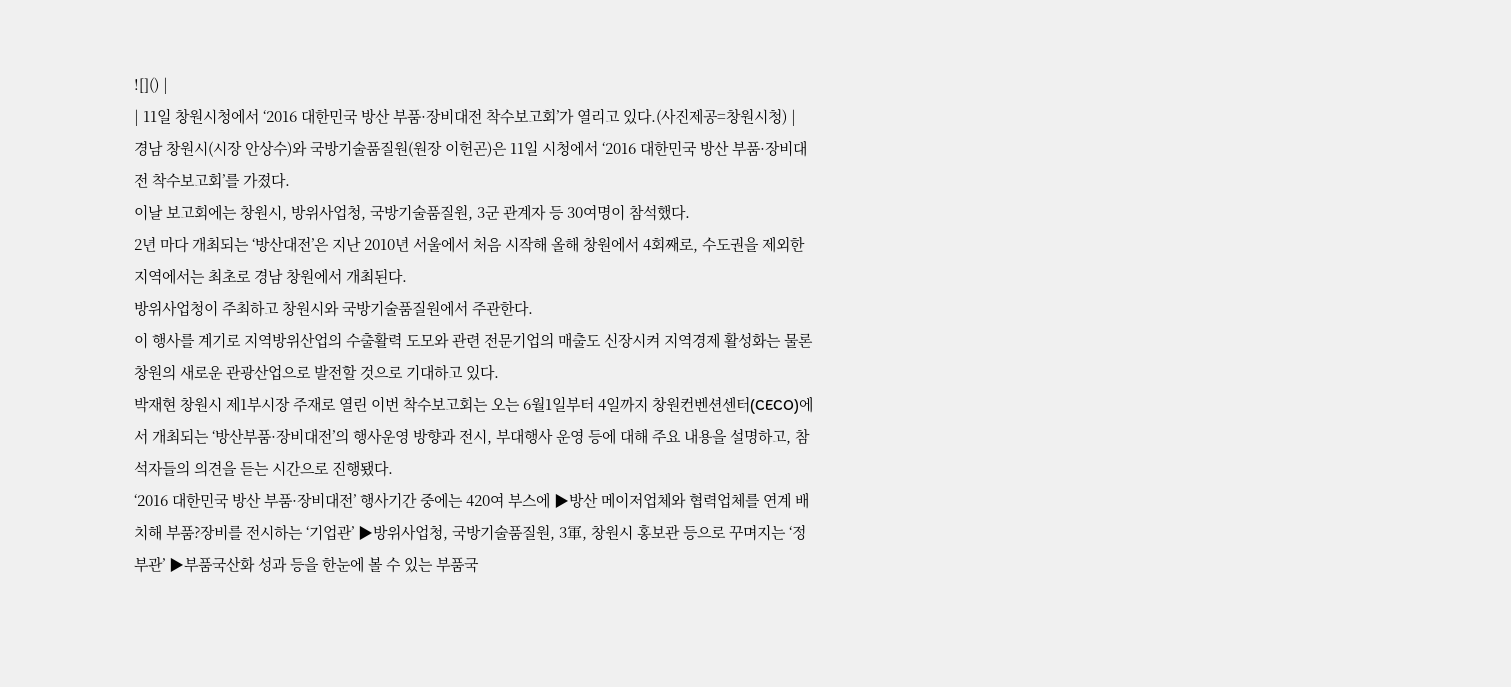![]() |
| 11일 창원시청에서 ‘2016 대한민국 방산 부품·장비대전 착수보고회’가 열리고 있다.(사진제공=창원시청) |
경남 창원시(시장 안상수)와 국방기술품질원(원장 이헌곤)은 11일 시청에서 ‘2016 대한민국 방산 부품·장비대전 착수보고회’를 가졌다.
이날 보고회에는 창원시, 방위사업청, 국방기술품질원, 3군 관계자 등 30여명이 참석했다.
2년 마다 개최되는 ‘방산대전’은 지난 2010년 서울에서 처음 시작해 올해 창원에서 4회째로, 수도권을 제외한 지역에서는 최초로 경남 창원에서 개최된다.
방위사업청이 주최하고 창원시와 국방기술품질원에서 주관한다.
이 행사를 계기로 지역방위산업의 수출활력 도모와 관련 전문기업의 매출도 신장시켜 지역경제 활성화는 물론 창원의 새로운 관광산업으로 발전할 것으로 기대하고 있다.
박재현 창원시 제1부시장 주재로 열린 이번 착수보고회는 오는 6월1일부터 4일까지 창원컨벤션센터(CECO)에서 개최되는 ‘방산부품·장비대전’의 행사운영 방향과 전시, 부대행사 운영 등에 대해 주요 내용을 설명하고, 참석자들의 의견을 듣는 시간으로 진행됐다.
‘2016 대한민국 방산 부품·장비대전’ 행사기간 중에는 420여 부스에 ▶방산 메이저업체와 협력업체를 연계 배치해 부품?장비를 전시하는 ‘기업관’ ▶방위사업청, 국방기술품질원, 3軍, 창원시 홍보관 등으로 꾸며지는 ‘정부관’ ▶부품국산화 성과 등을 한눈에 볼 수 있는 부품국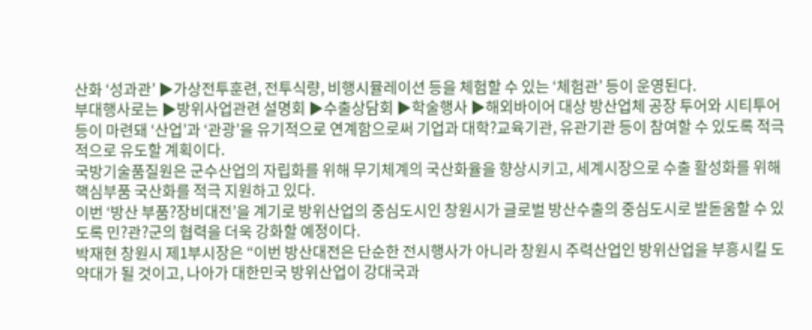산화 ‘성과관’ ▶가상전투훈련, 전투식량, 비행시뮬레이션 등을 체험할 수 있는 ‘체험관’ 등이 운영된다.
부대행사로는 ▶방위사업관련 설명회 ▶수출상담회 ▶학술행사 ▶해외바이어 대상 방산업체 공장 투어와 시티투어 등이 마련돼 ‘산업’과 ‘관광’을 유기적으로 연계함으로써 기업과 대학?교육기관, 유관기관 등이 참여할 수 있도록 적극적으로 유도할 계획이다.
국방기술품질원은 군수산업의 자립화를 위해 무기체계의 국산화율을 향상시키고, 세계시장으로 수출 활성화를 위해 핵심부품 국산화를 적극 지원하고 있다.
이번 ‘방산 부품?장비대전’을 계기로 방위산업의 중심도시인 창원시가 글로벌 방산수출의 중심도시로 발돋움할 수 있도록 민?관?군의 협력을 더욱 강화할 예정이다.
박재현 창원시 제1부시장은 “이번 방산대전은 단순한 전시행사가 아니라 창원시 주력산업인 방위산업을 부흥시킬 도약대가 될 것이고, 나아가 대한민국 방위산업이 강대국과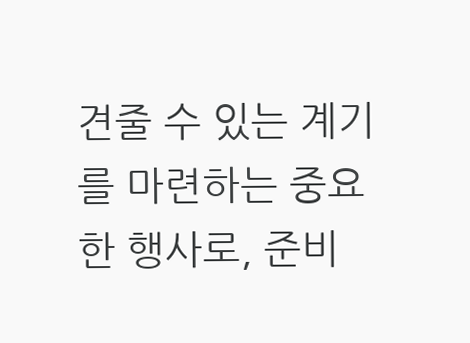견줄 수 있는 계기를 마련하는 중요한 행사로, 준비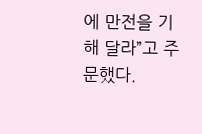에 만전을 기해 달라”고 주문했다.